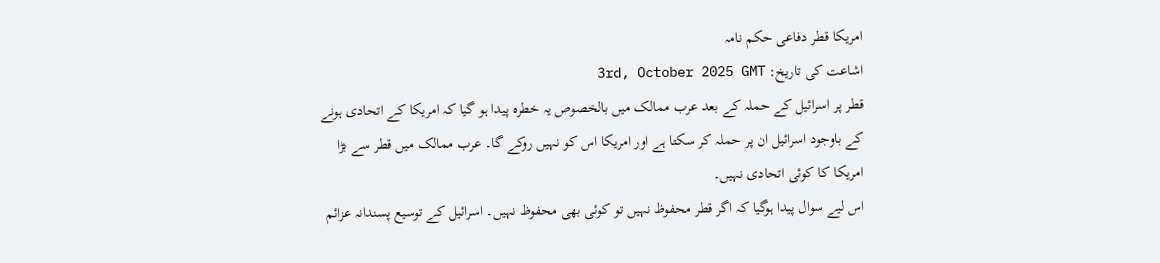امریکا قطر دفاعی حکم نامہ
اشاعت کی تاریخ: 3rd, October 2025 GMT
قطر پر اسرائیل کے حملہ کے بعد عرب ممالک میں بالخصوص یہ خطرہ پیدا ہو گیا کہ امریکا کے اتحادی ہونے کے باوجود اسرائیل ان پر حملہ کر سکتا ہے اور امریکا اس کو نہیں روکے گا۔ عرب ممالک میں قطر سے بڑا امریکا کا کوئی اتحادی نہیں۔
اس لیے سوال پیدا ہوگیا کہ اگر قطر محفوظ نہیں تو کوئی بھی محفوظ نہیں۔ اسرائیل کے توسیع پسندانہ عزائم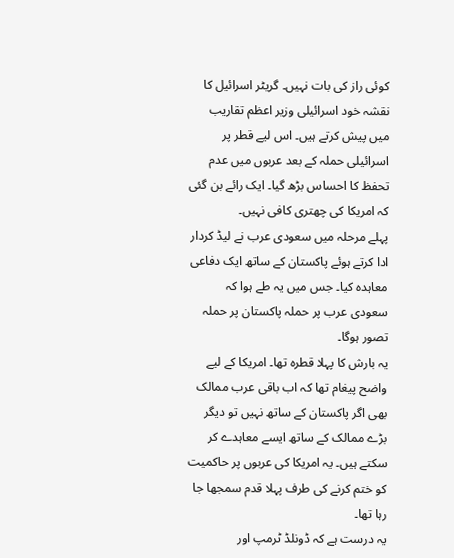کوئی راز کی بات نہیں۔ گریٹر اسرائیل کا نقشہ خود اسرائیلی وزیر اعظم تقاریب میں پیش کرتے ہیں۔ اس لیے قطر پر اسرائیلی حملہ کے بعد عربوں میں عدم تحفظ کا احساس بڑھ گیا۔ ایک رائے بن گئی کہ امریکا کی چھتری کافی نہیں۔
پہلے مرحلہ میں سعودی عرب نے لیڈ کردار ادا کرتے ہوئے پاکستان کے ساتھ ایک دفاعی معاہدہ کیا۔ جس میں یہ طے ہوا کہ سعودی عرب پر حملہ پاکستان پر حملہ تصور ہوگا۔
یہ بارش کا پہلا قطرہ تھا۔ امریکا کے لیے واضح پیغام تھا کہ اب باقی عرب ممالک بھی اگر پاکستان کے ساتھ نہیں تو دیگر بڑے ممالک کے ساتھ ایسے معاہدے کر سکتے ہیں۔ یہ امریکا کی عربوں پر حاکمیت کو ختم کرنے کی طرف پہلا قدم سمجھا جا رہا تھا۔
یہ درست ہے کہ ڈونلڈ ٹرمپ اور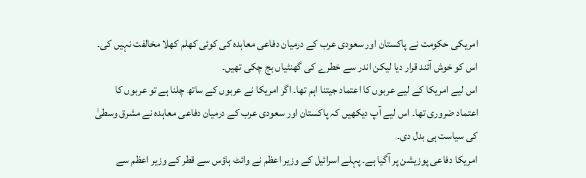امریکی حکومت نے پاکستان اور سعودی عرب کے درمیان دفاعی معاہدہ کی کوئی کھلم کھلا مخالفت نہیں کی۔ اس کو خوش آئند قرار دیا لیکن اندر سے خطرے کی گھنٹیاں بج چکی تھیں۔
اس لیے امریکا کے لیے عربوں کا اعتماد جیتنا اہم تھا۔ اگر امریکا نے عربوں کے ساتھ چلنا ہے تو عربوں کا اعتماد ضروری تھا۔ اس لیے آپ دیکھیں کہ پاکستان اور سعودی عرب کے درمیان دفاعی معاہدہ نے مشرق وسطیٰ کی سیاست ہی بدل دی۔
امریکا دفاعی پوزیشن پر آگیا ہے۔ پہلے اسرائیل کے وزیر اعظم نے وائٹ ہاؤس سے قطر کے وزیر اعظم سے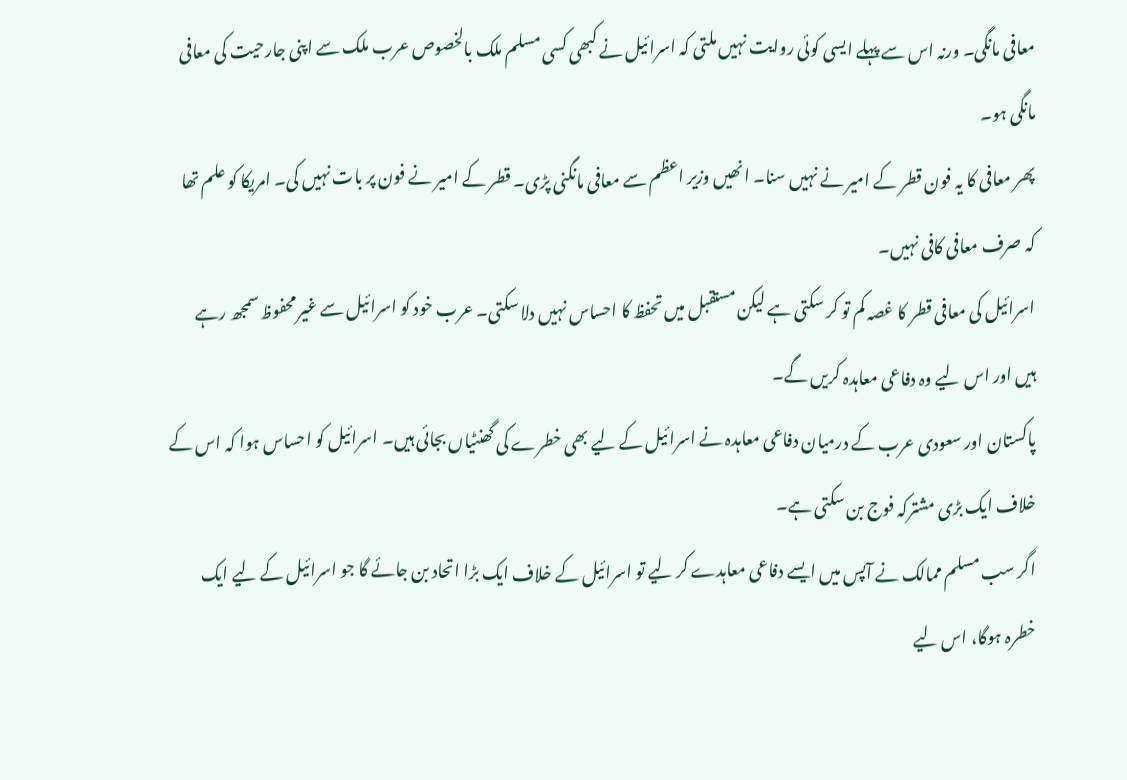معافی مانگی۔ ورنہ اس سے پہلے ایسی کوئی روایت نہیں ملتی کہ اسرائیل نے کبھی کسی مسلم ملک بالخصوص عرب ملک سے اپنی جارحیت کی معافی مانگی ہو۔
پھر معافی کا یہ فون قطر کے امیر نے نہیں سنا۔ انھیں وزیر اعظم سے معافی مانگنی پڑی۔ قطر کے امیر نے فون پر بات نہیں کی۔ امریکا کو علم تھا کہ صرف معافی کافی نہیں۔
اسرائیل کی معافی قطر کا غصہ کم تو کر سکتی ہے لیکن مستقبل میں تحفظ کا احساس نہیں دلا سکتی۔ عرب خود کو اسرائیل سے غیر محفوظ سمجھ رہے ہیں اور اس لیے وہ دفاعی معاہدہ کریں گے۔
پاکستان اور سعودی عرب کے درمیان دفاعی معاہدہ نے اسرائیل کے لیے بھی خطرے کی گھنٹیاں بجائی ہیں۔ اسرائیل کو احساس ہوا کہ اس کے خلاف ایک بڑی مشترکہ فوج بن سکتی ہے۔
اگر سب مسلم ممالک نے آپس میں ایسے دفاعی معاہدے کر لیے تو اسرائیل کے خلاف ایک بڑا اتحاد بن جائے گا جو اسرائیل کے لیے ایک خطرہ ہوگا، اس لیے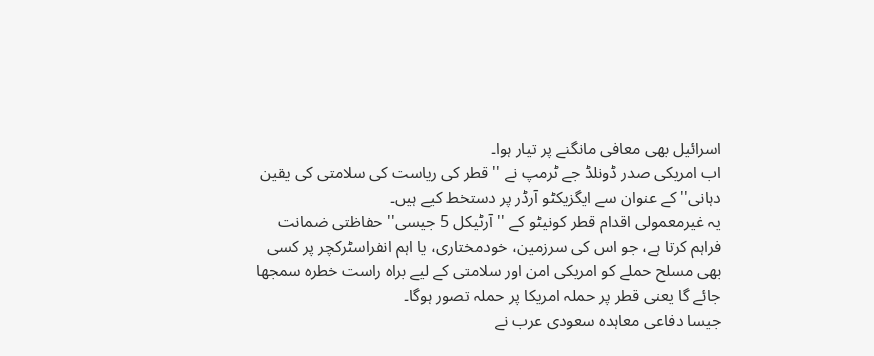اسرائیل بھی معافی مانگنے پر تیار ہوا۔
اب امریکی صدر ڈونلڈ جے ٹرمپ نے ''قطر کی ریاست کی سلامتی کی یقین دہانی'' کے عنوان سے ایگزیکٹو آرڈر پر دستخط کیے ہیں۔
یہ غیرمعمولی اقدام قطر کونیٹو کے ''آرٹیکل 5 جیسی'' حفاظتی ضمانت فراہم کرتا ہے، جو اس کی سرزمین، خودمختاری، یا اہم انفراسٹرکچر پر کسی بھی مسلح حملے کو امریکی امن اور سلامتی کے لیے براہ راست خطرہ سمجھا جائے گا یعنی قطر پر حملہ امریکا پر حملہ تصور ہوگا۔
جیسا دفاعی معاہدہ سعودی عرب نے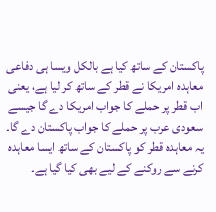پاکستان کے ساتھ کیا ہے بالکل ویسا ہی دفاعی معاہدہ امریکا نے قطر کے ساتھ کر لیا ہے، یعنی اب قطر پر حملے کا جواب امریکا دے گا جیسے سعودی عرب پر حملے کا جواب پاکستان دے گا۔ یہ معاہدہ قطر کو پاکستان کے ساتھ ایسا معاہدہ کرنے سے روکنے کے لیے بھی کیا گیا ہے۔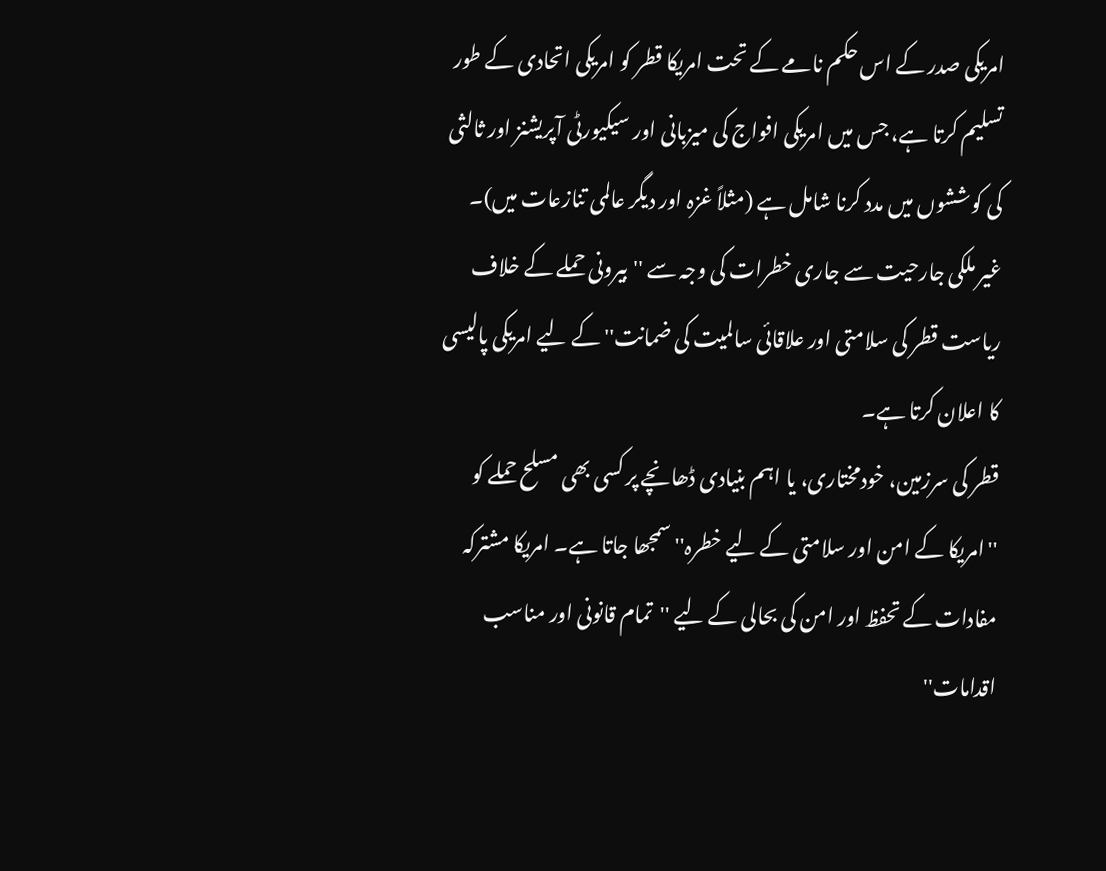امریکی صدر کے اس حکم نامے کے تحت امریکا قطر کو امریکی اتحادی کے طور تسلیم کرتا ہے، جس میں امریکی افواج کی میزبانی اور سیکیورٹی آپریشنز اور ثالثی کی کوششوں میں مدد کرنا شامل ہے (مثلاً غزہ اور دیگر عالمی تنازعات میں)۔
غیر ملکی جارحیت سے جاری خطرات کی وجہ سے ''بیرونی حملے کے خلاف ریاست قطر کی سلامتی اور علاقائی سالمیت کی ضمانت'' کے لیے امریکی پالیسی کا اعلان کرتا ہے۔
قطر کی سرزمین، خودمختاری، یا اہم بنیادی ڈھانچے پر کسی بھی مسلح حملے کو ''امریکا کے امن اور سلامتی کے لیے خطرہ'' سمجھا جاتا ہے۔ امریکا مشترکہ مفادات کے تحفظ اور امن کی بحالی کے لیے ''تمام قانونی اور مناسب اقدامات''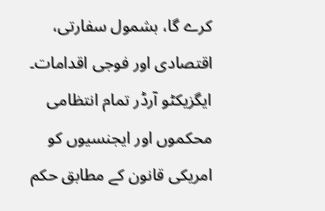کرے گا، بشمول سفارتی، اقتصادی اور فوجی اقدامات۔ ایگزیکٹو آرڈر تمام انتظامی محکموں اور ایجنسیوں کو امریکی قانون کے مطابق حکم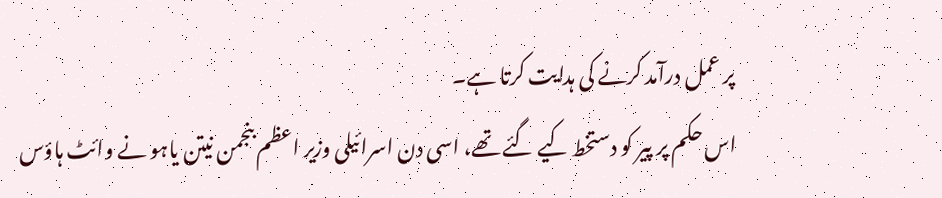پر عمل درآمد کرنے کی ہدایت کرتا ہے۔
اس حکم پر پیر کو دستخط کیے گئے تھے، اسی دن اسرائیلی وزیر اعظم بنجمن نیتن یاہو نے وائٹ ہاؤس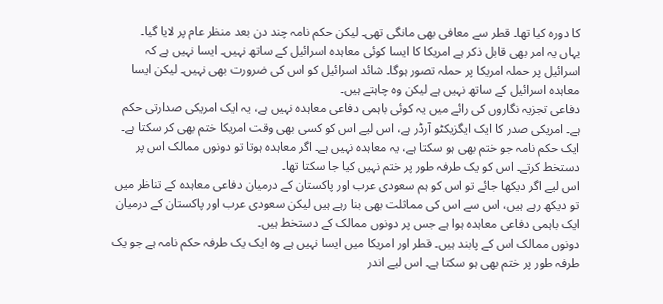کا دورہ کیا تھا۔ قطر سے معافی بھی مانگی تھی۔ لیکن حکم نامہ چند دن بعد منظر عام پر لایا گیا۔
یہاں یہ امر بھی قابل ذکر ہے امریکا کا ایسا کوئی معاہدہ اسرائیل کے ساتھ نہیں۔ ایسا نہیں ہے کہ اسرائیل پر حملہ امریکا پر حملہ تصور ہوگا۔ شائد اسرائیل کو اس کی ضرورت بھی نہیں۔ لیکن ایسا معاہدہ اسرائیل کے ساتھ نہیں ہے لیکن وہ چاہتے ہیں۔
دفاعی تجزیہ نگاروں کی رائے میں یہ کوئی باہمی دفاعی معاہدہ نہیں ہے، یہ ایک امریکی صدارتی حکم ہے۔ امریکی صدر کا ایک ایگزیکٹو آرڈر ہے، اس لیے اس کو کسی بھی وقت امریکا ختم بھی کر سکتا ہے۔
ایک حکم نامہ جو ختم بھی ہو سکتا ہے، یہ معاہدہ نہیں ہے۔ اگر معاہدہ ہوتا تو دونوں ممالک اس پر دستخط کرتے۔ اس کو یک طرفہ طور پر ختم نہیں کیا جا سکتا تھا۔
اس لیے اگر دیکھا جائے تو اس کو ہم سعودی عرب اور پاکستان کے درمیان دفاعی معاہدہ کے تناظر میں تو دیکھ رہے ہیں، اس سے اس کی مماثلت بھی بنا رہے ہیں لیکن سعودی عرب اور پاکستان کے درمیان ایک باہمی دفاعی معاہدہ ہوا ہے جس پر دونوں ممالک کے دستخط ہیں۔
دونوں ممالک اس کے پابند ہیں۔ قطر اور امریکا میں ایسا نہیں ہے وہ ایک یک طرفہ حکم نامہ ہے جو یک طرفہ طور پر ختم بھی ہو سکتا ہے۔ اس لیے اندر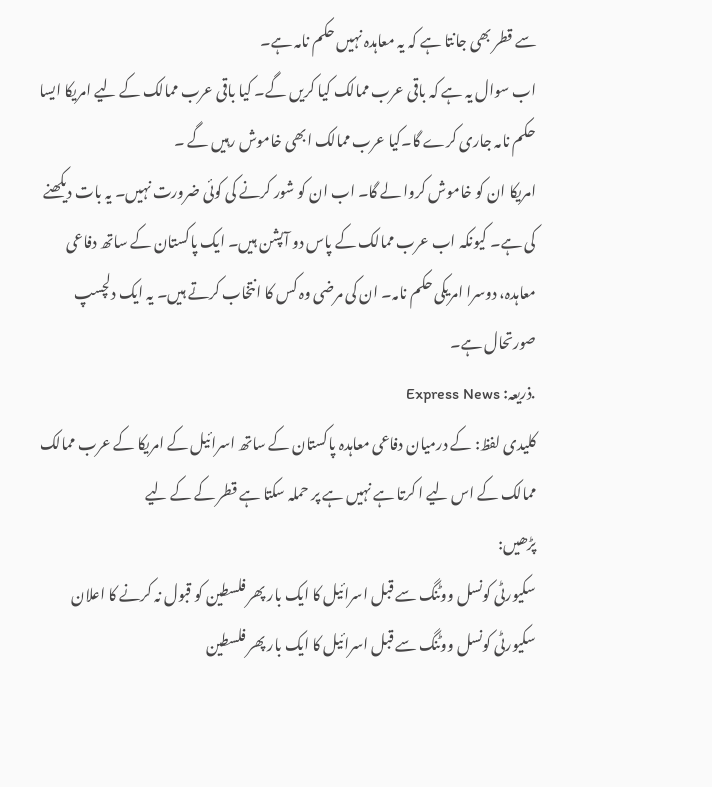سے قطر بھی جانتا ہے کہ یہ معاہدہ نہیں حکم نامہ ہے۔
اب سوال یہ ہے کہ باقی عرب ممالک کیا کریں گے۔ کیا باقی عرب ممالک کے لیے امریکا ایسا حکم نامہ جاری کرے گا۔کیا عرب ممالک ابھی خاموش رہیں گے ۔
امریکا ان کو خاموش کروا لے گا۔ اب ان کو شور کرنے کی کوئی ضرورت نہیں۔ یہ بات دیکھنے کی ہے۔ کیونکہ اب عرب ممالک کے پاس دو آپشن ہیں۔ ایک پاکستان کے ساتھ دفاعی معاہدہ، دوسرا امریکی حکم نامہ۔ ان کی مرضی وہ کس کا انتخاب کرتے ہیں۔ یہ ایک دلچسپ صورتحال ہے۔
.ذریعہ: Express News
کلیدی لفظ: کے درمیان دفاعی معاہدہ پاکستان کے ساتھ اسرائیل کے امریکا کے عرب ممالک ممالک کے اس لیے ا کرتا ہے نہیں ہے پر حملہ سکتا ہے قطر کے کے لیے
پڑھیں:
سکیورٹی کونسل ووٹنگ سے قبل اسرائیل کا ایک بار پھر فلسطین کو قبول نہ کرنے کا اعلان
سکیورٹی کونسل ووٹنگ سے قبل اسرائیل کا ایک بار پھر فلسطین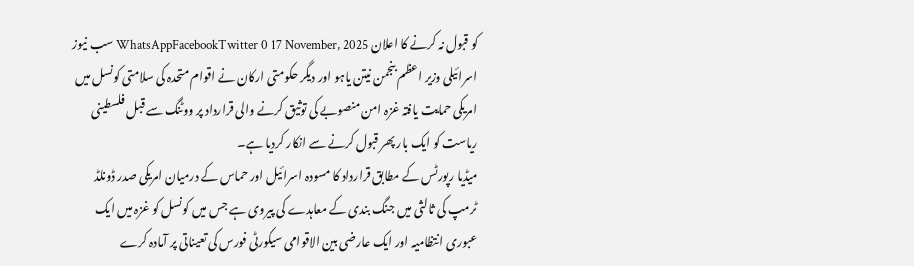کو قبول نہ کرنے کا اعلان WhatsAppFacebookTwitter 0 17 November, 2025 سب نیوز
اسرائیلی وزیر اعظم بنجمن نیتن یاہو اور دیگر حکومتی ارکان نے اقوام متحدہ کی سلامتی کونسل میں امریکی حمایت یافتہ غزہ امن منصوبے کی توثیق کرنے والی قرارداد پر ووٹنگ سے قبل فلسطینی ریاست کو ایک بار پھر قبول کرنے سے انکار کردیا ہے۔
میڈیا رپورٹس کے مطابق قرارداد کا مسودہ اسرائیل اور حماس کے درمیان امریکی صدر ڈونلڈ ٹرمپ کی ثالثی میں جنگ بندی کے معاہدے کی پیروی ہے جس میں کونسل کو غزہ میں ایک عبوری انتظامیہ اور ایک عارضی بین الاقوامی سیکورٹی فورس کی تعیناتی پر آمادہ کرے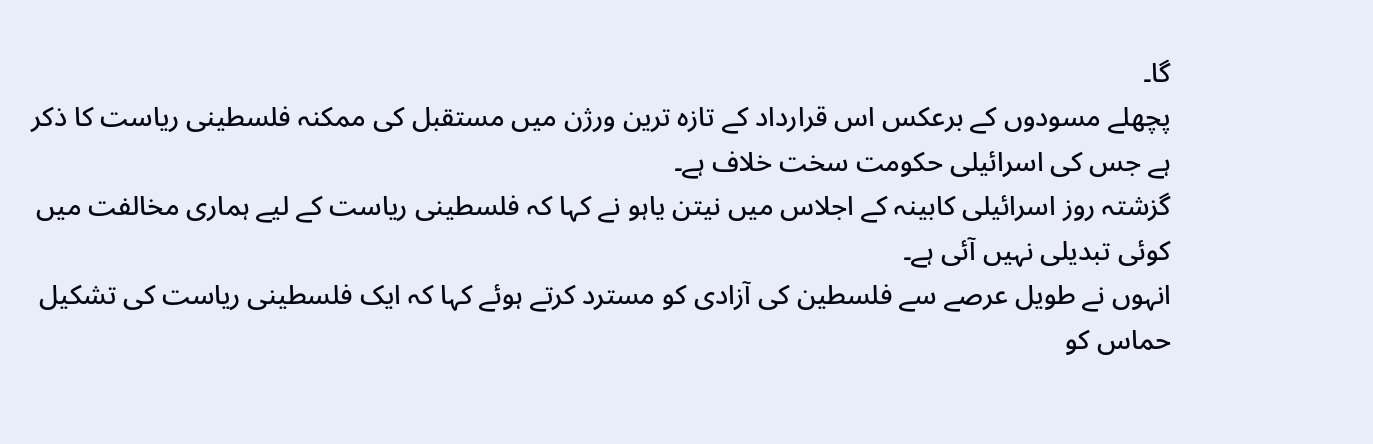گا۔
پچھلے مسودوں کے برعکس اس قرارداد کے تازہ ترین ورژن میں مستقبل کی ممکنہ فلسطینی ریاست کا ذکر ہے جس کی اسرائیلی حکومت سخت خلاف ہے۔
گزشتہ روز اسرائیلی کابینہ کے اجلاس میں نیتن یاہو نے کہا کہ فلسطینی ریاست کے لیے ہماری مخالفت میں کوئی تبدیلی نہیں آئی ہے۔
انہوں نے طویل عرصے سے فلسطین کی آزادی کو مسترد کرتے ہوئے کہا کہ ایک فلسطینی ریاست کی تشکیل حماس کو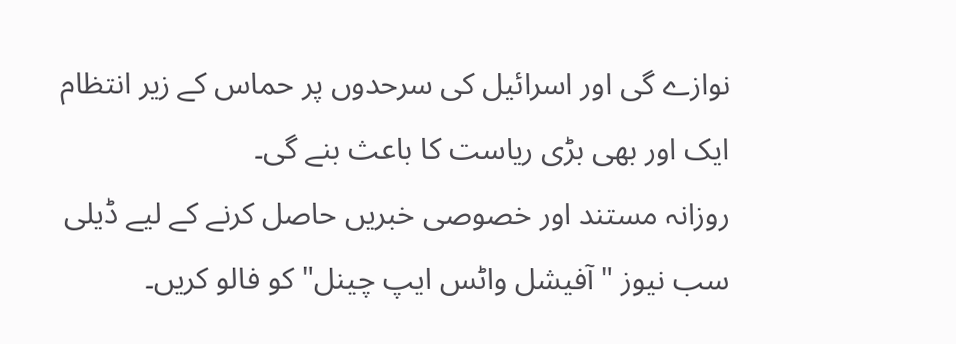نوازے گی اور اسرائیل کی سرحدوں پر حماس کے زیر انتظام ایک اور بھی بڑی ریاست کا باعث بنے گی۔
روزانہ مستند اور خصوصی خبریں حاصل کرنے کے لیے ڈیلی سب نیوز "آفیشل واٹس ایپ چینل" کو فالو کریں۔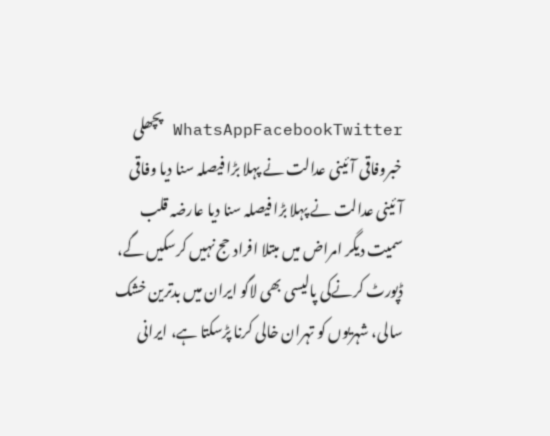WhatsAppFacebookTwitter پچھلی خبروفاقی آئینی عدالت نے پہلا بڑا فیصلہ سنا دیا وفاقی آئینی عدالت نے پہلا بڑا فیصلہ سنا دیا عارضہ قلب سمیت دیگر امراض میں مبتلا افراد حج نہیں کرسکیں گے، ڈپورٹ کرنےکی پالیسی بھی لاگو ایران میں بدترین خشک سالی، شہریوں کو تہران خالی کرنا پڑسکتا ہے، ایرانی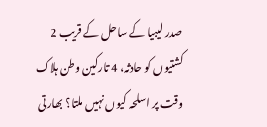صدر لیبیا کے ساحل کے قریب 2 کشتیوں کو حادثہ، 4 تارکین وطن ہلاک وقت پر اسلحہ کیوں نہیں ملتا؟ بھارتی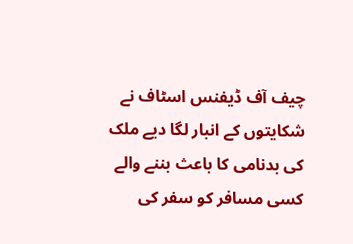چیف آف ڈیفنس اسٹاف نے شکایتوں کے انبار لگا دیے ملک کی بدنامی کا باعث بننے والے کسی مسافر کو سفر کی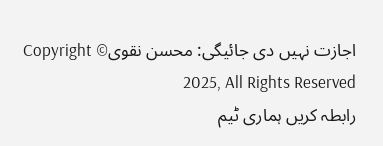اجازت نہیں دی جائیگی: محسن نقویCopyright © 2025, All Rights Reserved
رابطہ کریں ہماری ٹیم